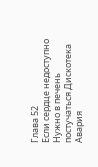Глава 52
Если сердце недоступно Нужно в печень постучаться Дискотека Авария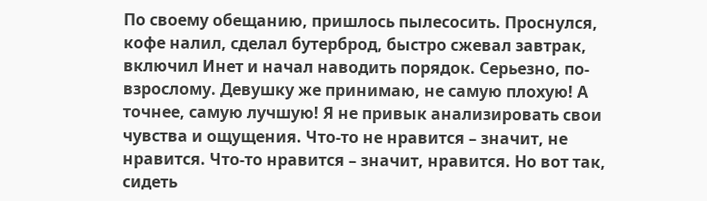По своему обещанию, пришлось пылесосить. Проснулся, кофе налил, сделал бутерброд, быстро сжевал завтрак, включил Инет и начал наводить порядок. Серьезно, по-взрослому. Девушку же принимаю, не самую плохую! А точнее, самую лучшую! Я не привык анализировать свои чувства и ощущения. Что-то не нравится – значит, не нравится. Что-то нравится – значит, нравится. Но вот так, сидеть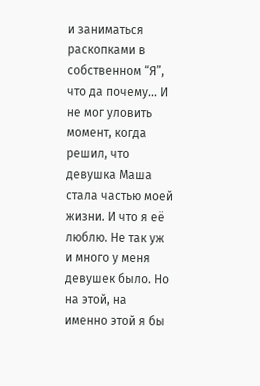и заниматься раскопками в собственном “Я”, что да почему... И не мог уловить момент, когда решил, что девушка Маша стала частью моей жизни. И что я её люблю. Не так уж и много у меня девушек было. Но на этой, на именно этой я бы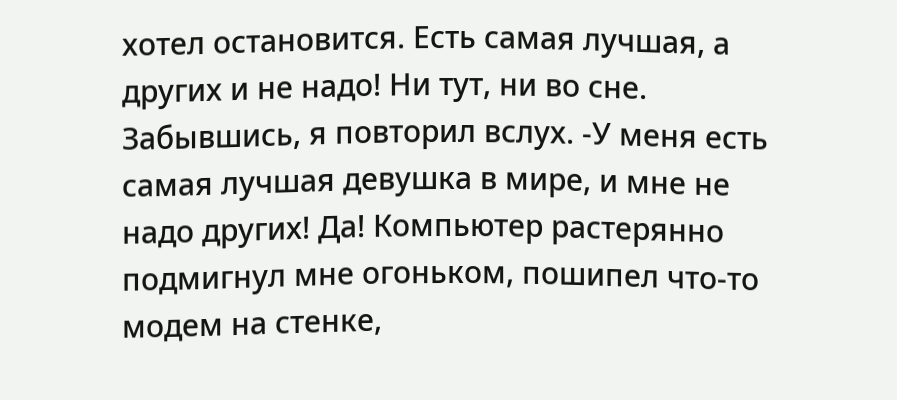хотел остановится. Есть самая лучшая, а других и не надо! Ни тут, ни во сне. Забывшись, я повторил вслух. -У меня есть самая лучшая девушка в мире, и мне не надо других! Да! Компьютер растерянно подмигнул мне огоньком, пошипел что-то модем на стенке,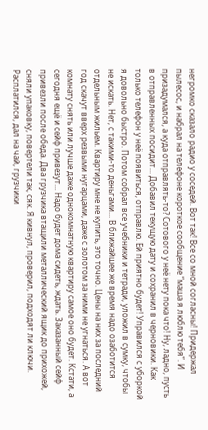негромко сказало радио у соседей. Вот так! Все со мной согласны! Придержал пылесос, и набрал на телефоне короткое сообщение “маша я люблю тебя”. И призадумался, а куда отправлять-то? Сотового у неё нету пока что! Ну, ладно, пусть в отправленных посидит... Добавил текущую дату и сохранил в черновики. Как только телефон у неё появиться, отправлю. Ей приятно будет! Управился с уборкой я довольно быстро. Потом собрал все учебники и тетради, уложил в сумку, чтобы не искать. Нет, с такими-то деньгами... В ближайшее же время надо озаботится отдельным жильем. Квартиру мне не купить, это точно. Цены на них за последний год скачут вверх резвыми нугарцами, даже с золотом за ними не угнаться. А вот комнату снять или лучше даже однокомнатную квартиру самое оно будет. Кстати, а сегодня ещё и сейф привезут... Надо будет дома сидеть, ждать. Заказанный сейф привезли после обеда. Два грузчика втащили металлический ящик до прихожей, сняли упаковку, повертели так, сяк. Я кивнул, проверил, подходят ли ключи. Расплатился, дал на чай, грузчики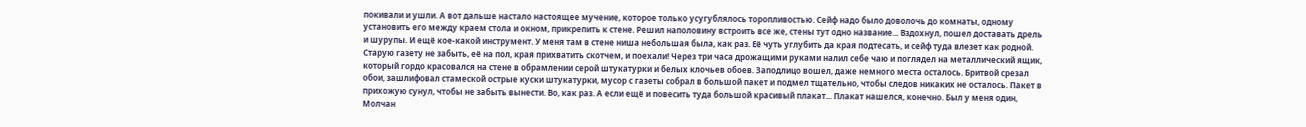покивали и ушли. А вот дальше настало настоящее мучение, которое только усугублялось торопливостью. Сейф надо было доволочь до комнаты, одному установить его между краем стола и окном, прикрепить к стене. Решил наполовину встроить все же, стены тут одно название... Вздохнул, пошел доставать дрель и шурупы. И ещё кое-какой инструмент. У меня там в стене ниша небольшая была, как раз. Её чуть углубить да края подтесать, и сейф туда влезет как родной. Старую газету не забыть, её на пол, края прихватить скотчем, и поехали! Через три часа дрожащими руками налил себе чаю и поглядел на металлический ящик, который гордо красовался на стене в обрамлении серой штукатурки и белых клочьев обоев. Заподлицо вошел, даже немного места осталось. Бритвой срезал обои, зашлифовал стамеской острые куски штукатурки, мусор с газеты собрал в большой пакет и подмел тщательно, чтобы следов никаких не осталось. Пакет в прихожую сунул, чтобы не забыть вынести. Во, как раз. А если ещё и повесить туда большой красивый плакат... Плакат нашелся, конечно. Был у меня один, Молчан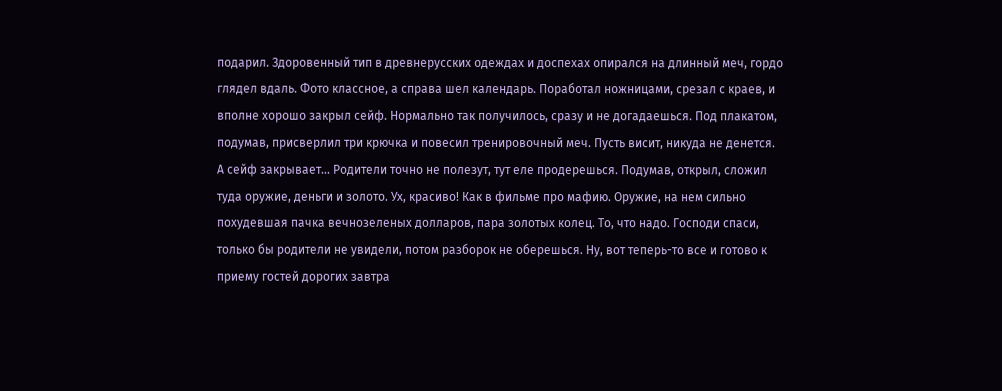подарил. Здоровенный тип в древнерусских одеждах и доспехах опирался на длинный меч, гордо глядел вдаль. Фото классное, а справа шел календарь. Поработал ножницами, срезал с краев, и вполне хорошо закрыл сейф. Нормально так получилось, сразу и не догадаешься. Под плакатом, подумав, присверлил три крючка и повесил тренировочный меч. Пусть висит, никуда не денется. А сейф закрывает... Родители точно не полезут, тут еле продерешься. Подумав, открыл, сложил туда оружие, деньги и золото. Ух, красиво! Как в фильме про мафию. Оружие, на нем сильно похудевшая пачка вечнозеленых долларов, пара золотых колец. То, что надо. Господи спаси, только бы родители не увидели, потом разборок не оберешься. Ну, вот теперь-то все и готово к приему гостей дорогих завтра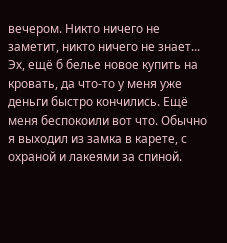вечером. Никто ничего не заметит, никто ничего не знает... Эх, ещё б белье новое купить на кровать, да что-то у меня уже деньги быстро кончились. Ещё меня беспокоили вот что. Обычно я выходил из замка в карете, с охраной и лакеями за спиной.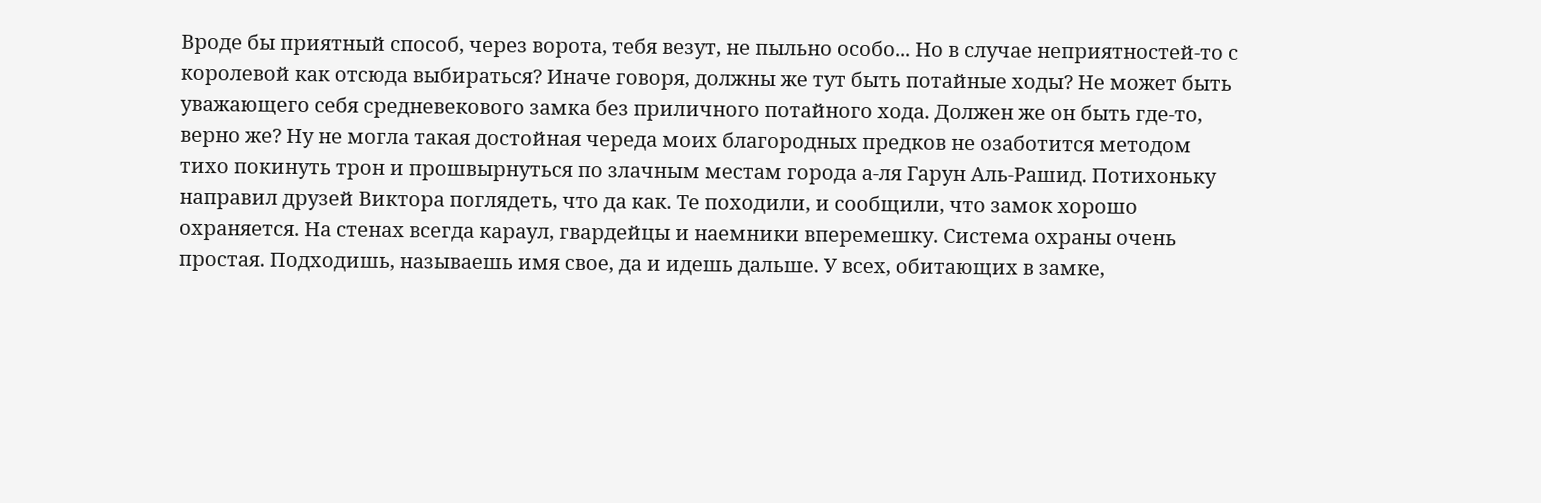Вроде бы приятный способ, через ворота, тебя везут, не пыльно особо... Но в случае неприятностей-то с королевой как отсюда выбираться? Иначе говоря, должны же тут быть потайные ходы? Не может быть уважающего себя средневекового замка без приличного потайного хода. Должен же он быть где-то, верно же? Ну не могла такая достойная череда моих благородных предков не озаботится методом тихо покинуть трон и прошвырнуться по злачным местам города а-ля Гарун Аль-Рашид. Потихоньку направил друзей Виктора поглядеть, что да как. Те походили, и сообщили, что замок хорошо охраняется. На стенах всегда караул, гвардейцы и наемники вперемешку. Система охраны очень простая. Подходишь, называешь имя свое, да и идешь дальше. У всех, обитающих в замке,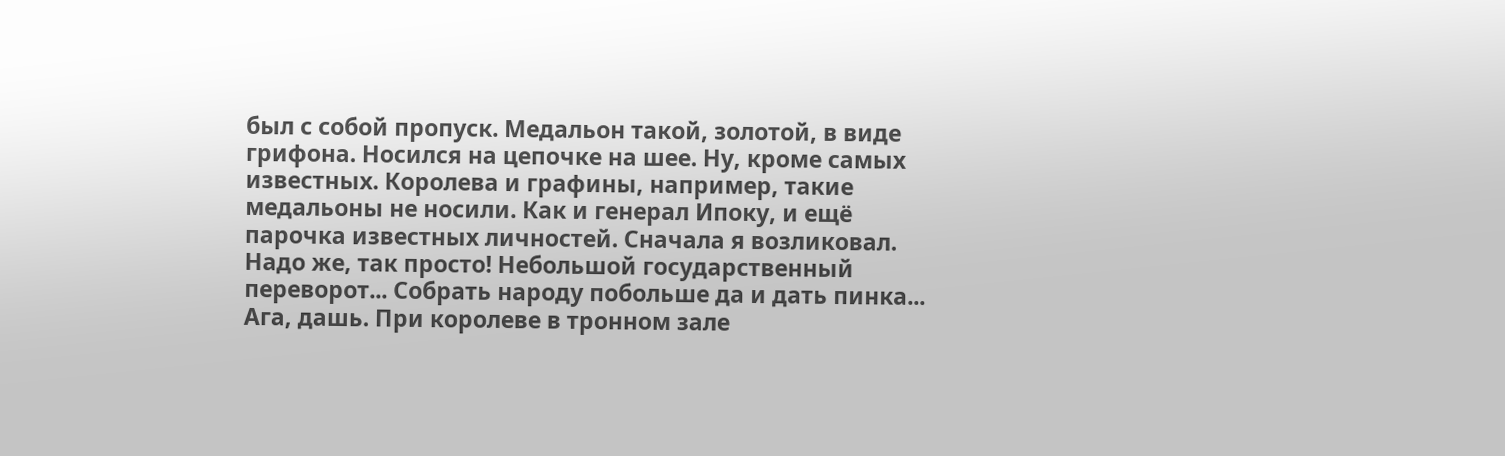был с собой пропуск. Медальон такой, золотой, в виде грифона. Носился на цепочке на шее. Ну, кроме самых известных. Королева и графины, например, такие медальоны не носили. Как и генерал Ипоку, и ещё парочка известных личностей. Сначала я возликовал. Надо же, так просто! Небольшой государственный переворот... Собрать народу побольше да и дать пинка... Ага, дашь. При королеве в тронном зале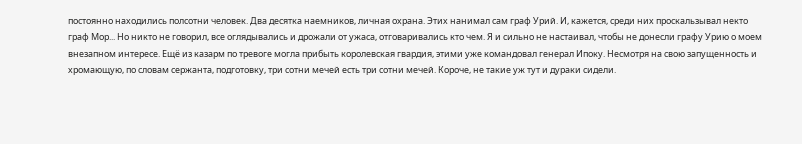постоянно находились полсотни человек. Два десятка наемников, личная охрана. Этих нанимал сам граф Урий. И, кажется, среди них проскальзывал некто граф Мор... Но никто не говорил, все оглядывались и дрожали от ужаса, отговаривались кто чем. Я и сильно не настаивал, чтобы не донесли графу Урию о моем внезапном интересе. Ещё из казарм по тревоге могла прибыть королевская гвардия, этими уже командовал генерал Ипоку. Несмотря на свою запущенность и хромающую, по словам сержанта, подготовку, три сотни мечей есть три сотни мечей. Короче, не такие уж тут и дураки сидели.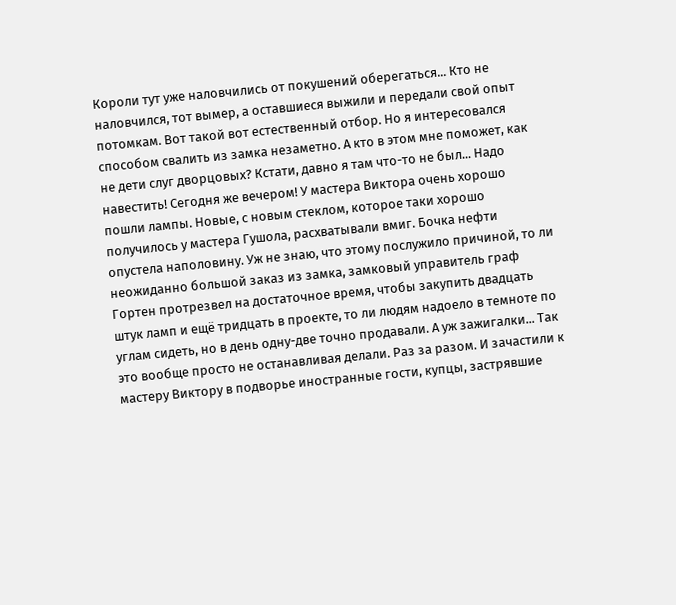Короли тут уже наловчились от покушений оберегаться... Кто не наловчился, тот вымер, а оставшиеся выжили и передали свой опыт потомкам. Вот такой вот естественный отбор. Но я интересовался способом свалить из замка незаметно. А кто в этом мне поможет, как не дети слуг дворцовых? Кстати, давно я там что-то не был... Надо навестить! Сегодня же вечером! У мастера Виктора очень хорошо пошли лампы. Новые, с новым стеклом, которое таки хорошо получилось у мастера Гушола, расхватывали вмиг. Бочка нефти опустела наполовину. Уж не знаю, что этому послужило причиной, то ли неожиданно большой заказ из замка, замковый управитель граф Гортен протрезвел на достаточное время, чтобы закупить двадцать штук ламп и ещё тридцать в проекте, то ли людям надоело в темноте по углам сидеть, но в день одну-две точно продавали. А уж зажигалки... Так это вообще просто не останавливая делали. Раз за разом. И зачастили к мастеру Виктору в подворье иностранные гости, купцы, застрявшие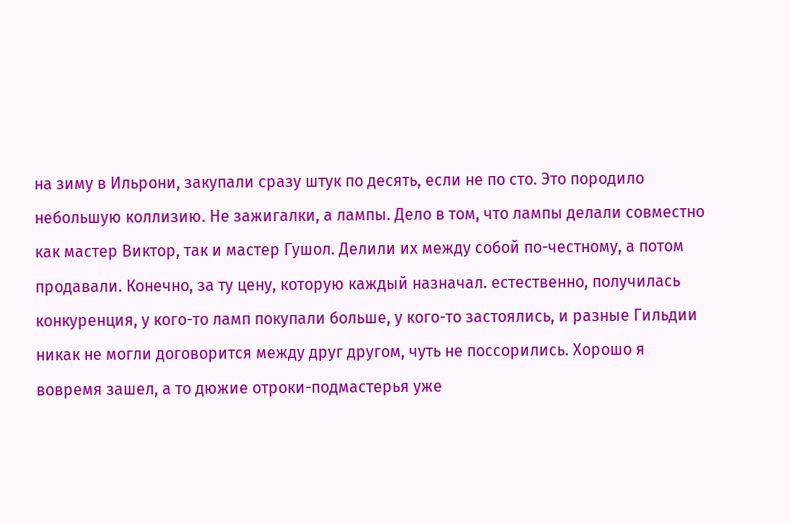на зиму в Ильрони, закупали сразу штук по десять, если не по сто. Это породило небольшую коллизию. Не зажигалки, а лампы. Дело в том, что лампы делали совместно как мастер Виктор, так и мастер Гушол. Делили их между собой по-честному, а потом продавали. Конечно, за ту цену, которую каждый назначал. естественно, получилась конкуренция, у кого-то ламп покупали больше, у кого-то застоялись, и разные Гильдии никак не могли договорится между друг другом, чуть не поссорились. Хорошо я вовремя зашел, а то дюжие отроки-подмастерья уже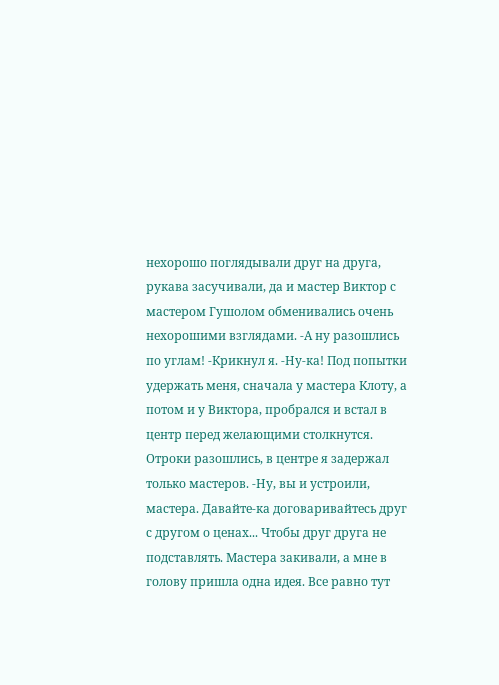нехорошо поглядывали друг на друга, рукава засучивали, да и мастер Виктор с мастером Гушолом обменивались очень нехорошими взглядами. -А ну разошлись по углам! -Крикнул я. -Ну-ка! Под попытки удержать меня, сначала у мастера Клоту, а потом и у Виктора, пробрался и встал в центр перед желающими столкнутся. Отроки разошлись, в центре я задержал только мастеров. -Ну, вы и устроили, мастера. Давайте-ка договаривайтесь друг с другом о ценах... Чтобы друг друга не подставлять. Мастера закивали, а мне в голову пришла одна идея. Все равно тут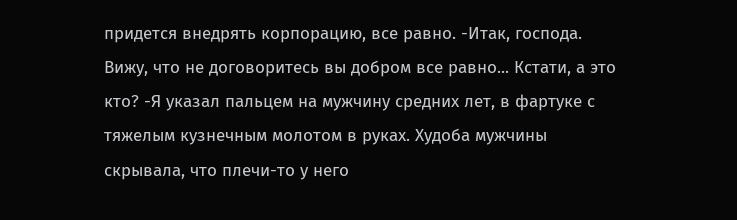придется внедрять корпорацию, все равно. -Итак, господа. Вижу, что не договоритесь вы добром все равно... Кстати, а это кто? -Я указал пальцем на мужчину средних лет, в фартуке с тяжелым кузнечным молотом в руках. Худоба мужчины скрывала, что плечи-то у него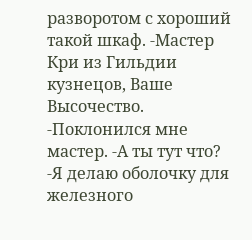разворотом с хороший такой шкаф. -Мастер Кри из Гильдии кузнецов, Ваше Высочество. -Поклонился мне мастер. -А ты тут что? -Я делаю оболочку для железного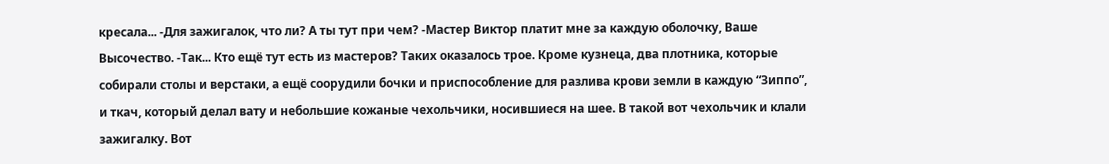кресала... -Для зажигалок, что ли? А ты тут при чем? -Мастер Виктор платит мне за каждую оболочку, Ваше Высочество. -Так... Кто ещё тут есть из мастеров? Таких оказалось трое. Кроме кузнеца, два плотника, которые собирали столы и верстаки, а ещё соорудили бочки и приспособление для разлива крови земли в каждую “Зиппо”, и ткач, который делал вату и небольшие кожаные чехольчики, носившиеся на шее. В такой вот чехольчик и клали зажигалку. Вот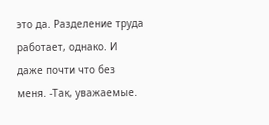это да. Разделение труда работает, однако. И даже почти что без меня. -Так, уважаемые.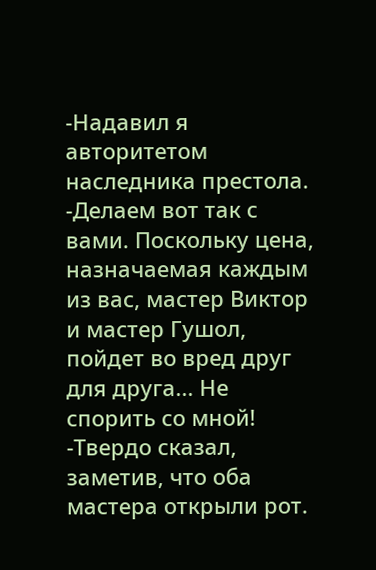-Надавил я авторитетом наследника престола. -Делаем вот так с вами. Поскольку цена, назначаемая каждым из вас, мастер Виктор и мастер Гушол, пойдет во вред друг для друга... Не спорить со мной! -Твердо сказал, заметив, что оба мастера открыли рот.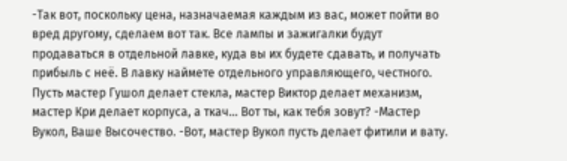-Так вот, поскольку цена, назначаемая каждым из вас, может пойти во вред другому, сделаем вот так. Все лампы и зажигалки будут продаваться в отдельной лавке, куда вы их будете сдавать, и получать прибыль с неё. В лавку наймете отдельного управляющего, честного. Пусть мастер Гушол делает стекла, мастер Виктор делает механизм, мастер Кри делает корпуса, а ткач... Вот ты, как тебя зовут? -Мастер Вукол, Ваше Высочество. -Вот, мастер Вукол пусть делает фитили и вату.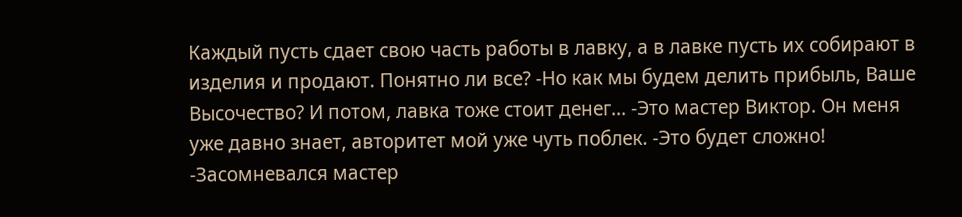Каждый пусть сдает свою часть работы в лавку, а в лавке пусть их собирают в изделия и продают. Понятно ли все? -Но как мы будем делить прибыль, Ваше Высочество? И потом, лавка тоже стоит денег... -Это мастер Виктор. Он меня уже давно знает, авторитет мой уже чуть поблек. -Это будет сложно! -Засомневался мастер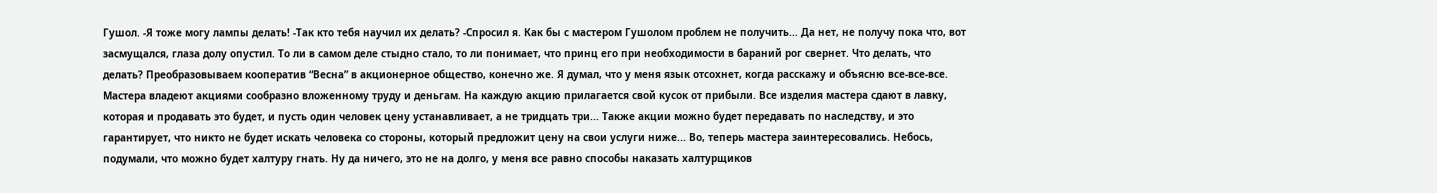Гушол. -Я тоже могу лампы делать! -Так кто тебя научил их делать? -Спросил я. Как бы с мастером Гушолом проблем не получить... Да нет, не получу пока что, вот засмущался, глаза долу опустил. То ли в самом деле стыдно стало, то ли понимает, что принц его при необходимости в бараний рог свернет. Что делать, что делать? Преобразовываем кооператив “Весна” в акционерное общество, конечно же. Я думал, что у меня язык отсохнет, когда расскажу и объясню все-все-все. Мастера владеют акциями сообразно вложенному труду и деньгам. На каждую акцию прилагается свой кусок от прибыли. Все изделия мастера сдают в лавку, которая и продавать это будет, и пусть один человек цену устанавливает, а не тридцать три... Также акции можно будет передавать по наследству, и это гарантирует, что никто не будет искать человека со стороны, который предложит цену на свои услуги ниже... Во, теперь мастера заинтересовались. Небось, подумали, что можно будет халтуру гнать. Ну да ничего, это не на долго, у меня все равно способы наказать халтурщиков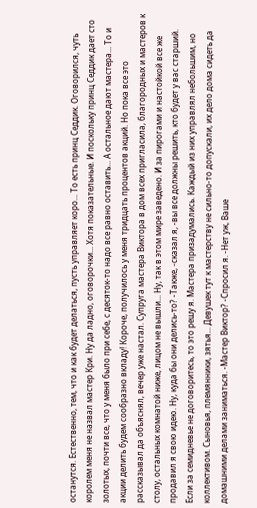останутся. Естественно, тем, что и как будет делаться, пусть управляет коро... То есть принц Седдик. Оговорился, чуть королем меня не назвал мастер Кри. Ну да ладно, оговорочки... Хотя показательные. И поскольку принц Седдик дает сто золотых, почти все, что у меня было при себе, с десяток-то надо все равно оставить... А остальное дают мастера... То и акции делить будем сообразно вкладу! Короче, получилось у меня тридцать процентов акций. Но пока все это рассказывал да объяснял, вечер уже настал. Супруга мастера Виктора в дом всех пригласила, благородных и мастеров к столу, остальных комнатой ниже, лицом не вышли... Ну, так в этом мире заведено. И за пирогами и настойкой все же продавил я свою идею. Ну, куда бы они делись-то? -Также, -сказал я, -вы все должны решить, кто будет у вас старший. Если за семидневье не договоритесь, то это решу я. Мастера призадумались. Каждый из них управлял небольшим, но коллективом. Сыновья, племянники, зятья... Девушек тут к мастерству не сильно-то допускали, их дело дома сидеть да домашними делами заниматься. -Мастер Виктор? -Спросил я. -Нет уж, Ваше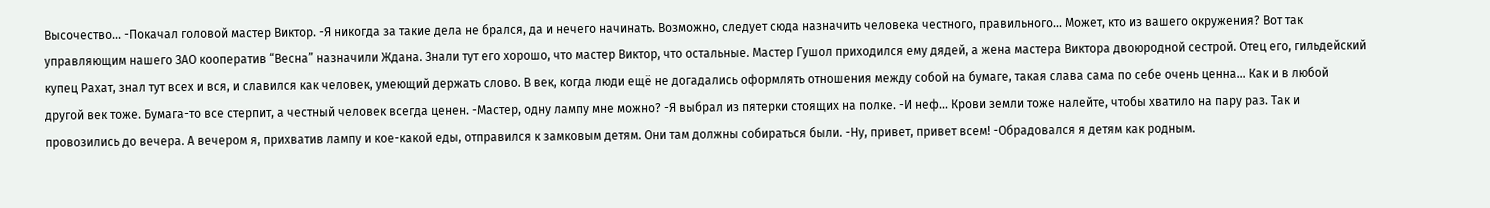Высочество... -Покачал головой мастер Виктор. -Я никогда за такие дела не брался, да и нечего начинать. Возможно, следует сюда назначить человека честного, правильного... Может, кто из вашего окружения? Вот так управляющим нашего ЗАО кооператив “Весна” назначили Ждана. Знали тут его хорошо, что мастер Виктор, что остальные. Мастер Гушол приходился ему дядей, а жена мастера Виктора двоюродной сестрой. Отец его, гильдейский купец Рахат, знал тут всех и вся, и славился как человек, умеющий держать слово. В век, когда люди ещё не догадались оформлять отношения между собой на бумаге, такая слава сама по себе очень ценна... Как и в любой другой век тоже. Бумага-то все стерпит, а честный человек всегда ценен. -Мастер, одну лампу мне можно? -Я выбрал из пятерки стоящих на полке. -И неф... Крови земли тоже налейте, чтобы хватило на пару раз. Так и провозились до вечера. А вечером я, прихватив лампу и кое-какой еды, отправился к замковым детям. Они там должны собираться были. -Ну, привет, привет всем! -Обрадовался я детям как родным.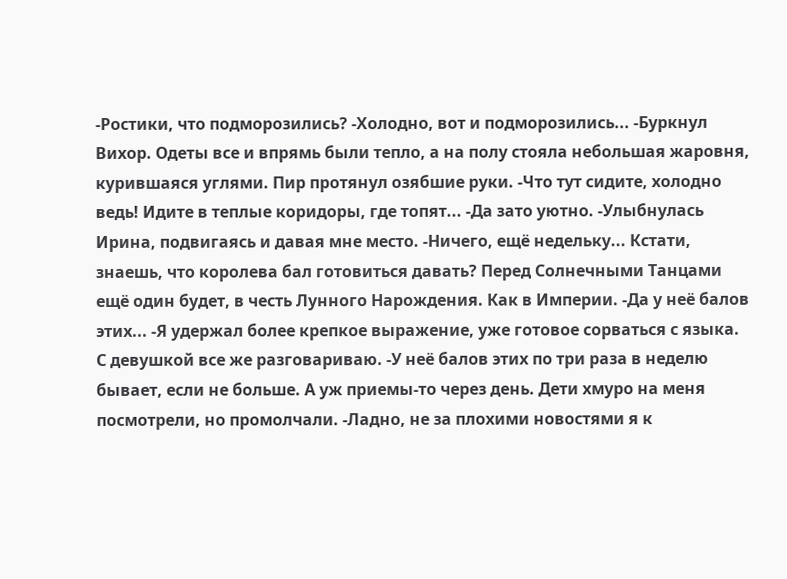-Ростики, что подморозились? -Холодно, вот и подморозились... -Буркнул Вихор. Одеты все и впрямь были тепло, а на полу стояла небольшая жаровня, курившаяся углями. Пир протянул озябшие руки. -Что тут сидите, холодно ведь! Идите в теплые коридоры, где топят... -Да зато уютно. -Улыбнулась Ирина, подвигаясь и давая мне место. -Ничего, ещё недельку... Кстати, знаешь, что королева бал готовиться давать? Перед Солнечными Танцами ещё один будет, в честь Лунного Нарождения. Как в Империи. -Да у неё балов этих... -Я удержал более крепкое выражение, уже готовое сорваться с языка. С девушкой все же разговариваю. -У неё балов этих по три раза в неделю бывает, если не больше. А уж приемы-то через день. Дети хмуро на меня посмотрели, но промолчали. -Ладно, не за плохими новостями я к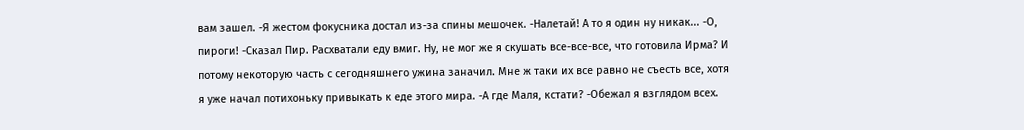вам зашел. -Я жестом фокусника достал из-за спины мешочек. -Налетай! А то я один ну никак... -О, пироги! -Сказал Пир. Расхватали еду вмиг. Ну, не мог же я скушать все-все-все, что готовила Ирма? И потому некоторую часть с сегодняшнего ужина заначил. Мне ж таки их все равно не съесть все, хотя я уже начал потихоньку привыкать к еде этого мира. -А где Маля, кстати? -Обежал я взглядом всех.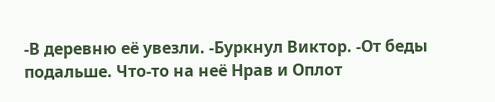-В деревню её увезли. -Буркнул Виктор. -От беды подальше. Что-то на неё Нрав и Оплот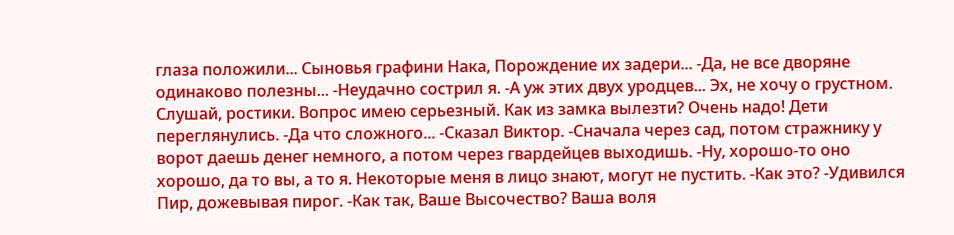глаза положили... Сыновья графини Нака, Порождение их задери... -Да, не все дворяне одинаково полезны... -Неудачно сострил я. -А уж этих двух уродцев... Эх, не хочу о грустном. Слушай, ростики. Вопрос имею серьезный. Как из замка вылезти? Очень надо! Дети переглянулись. -Да что сложного... -Сказал Виктор. -Сначала через сад, потом стражнику у ворот даешь денег немного, а потом через гвардейцев выходишь. -Ну, хорошо-то оно хорошо, да то вы, а то я. Некоторые меня в лицо знают, могут не пустить. -Как это? -Удивился Пир, дожевывая пирог. -Как так, Ваше Высочество? Ваша воля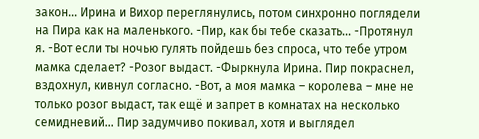закон... Ирина и Вихор переглянулись, потом синхронно поглядели на Пира как на маленького. -Пир, как бы тебе сказать... -Протянул я. -Вот если ты ночью гулять пойдешь без спроса, что тебе утром мамка сделает? -Розог выдаст. -Фыркнула Ирина. Пир покраснел, вздохнул, кивнул согласно. -Вот, а моя мамка – королева – мне не только розог выдаст, так ещё и запрет в комнатах на несколько семидневий... Пир задумчиво покивал, хотя и выглядел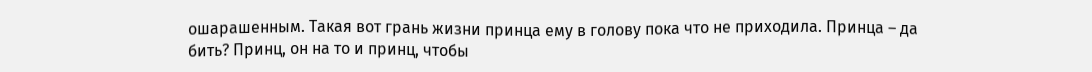ошарашенным. Такая вот грань жизни принца ему в голову пока что не приходила. Принца – да бить? Принц, он на то и принц, чтобы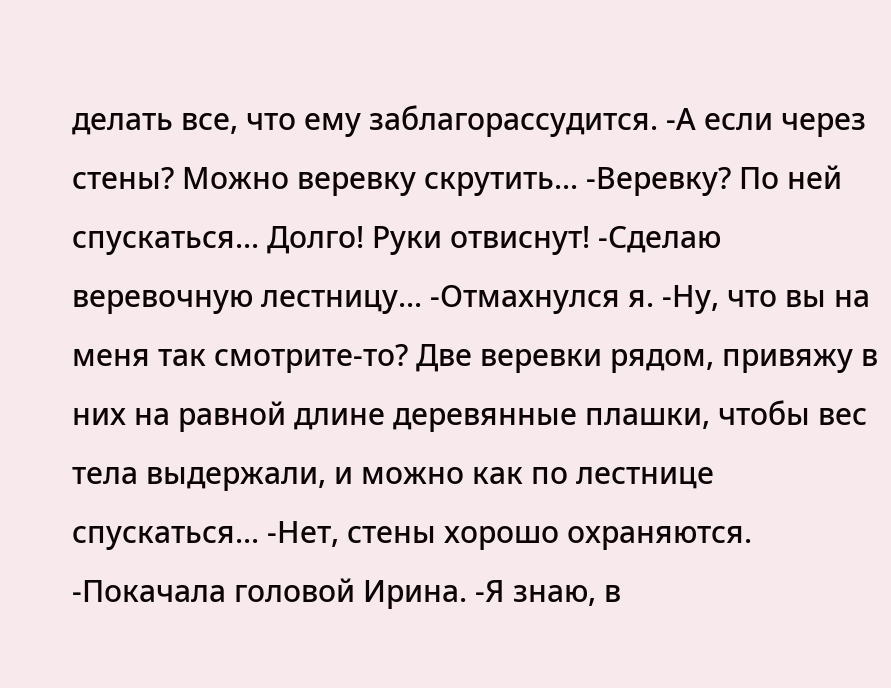делать все, что ему заблагорассудится. -А если через стены? Можно веревку скрутить... -Веревку? По ней спускаться... Долго! Руки отвиснут! -Сделаю веревочную лестницу... -Отмахнулся я. -Ну, что вы на меня так смотрите-то? Две веревки рядом, привяжу в них на равной длине деревянные плашки, чтобы вес тела выдержали, и можно как по лестнице спускаться... -Нет, стены хорошо охраняются. -Покачала головой Ирина. -Я знаю, в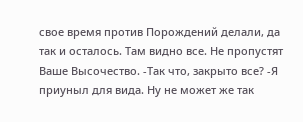свое время против Порождений делали, да так и осталось. Там видно все. Не пропустят Ваше Высочество. -Так что, закрыто все? -Я приуныл для вида. Ну не может же так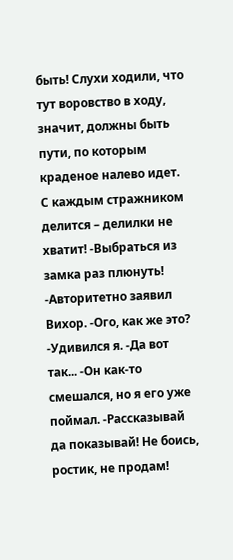быть! Слухи ходили, что тут воровство в ходу, значит, должны быть пути, по которым краденое налево идет. С каждым стражником делится – делилки не хватит! -Выбраться из замка раз плюнуть! -Авторитетно заявил Вихор. -Ого, как же это? -Удивился я. -Да вот так... -Он как-то смешался, но я его уже поймал. -Рассказывай да показывай! Не боись, ростик, не продам!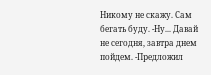Никому не скажу. Сам бегать буду. -Ну... Давай не сегодня, завтра днем пойдем. -Предложил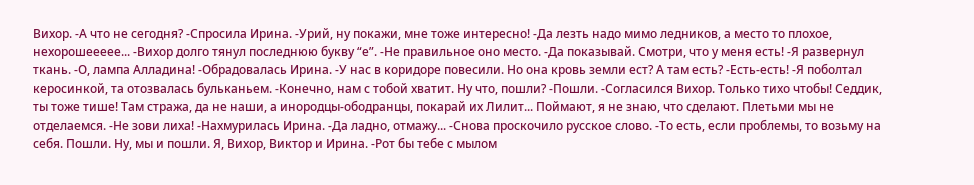Вихор. -А что не сегодня? -Спросила Ирина. -Урий, ну покажи, мне тоже интересно! -Да лезть надо мимо ледников, а место то плохое, нехорошеееее... -Вихор долго тянул последнюю букву “е”. -Не правильное оно место. -Да показывай. Смотри, что у меня есть! -Я развернул ткань. -О, лампа Алладина! -Обрадовалась Ирина. -У нас в коридоре повесили. Но она кровь земли ест? А там есть? -Есть-есть! -Я поболтал керосинкой, та отозвалась бульканьем. -Конечно, нам с тобой хватит. Ну что, пошли? -Пошли. -Согласился Вихор. Только тихо чтобы! Седдик, ты тоже тише! Там стража, да не наши, а инородцы-ободранцы, покарай их Лилит... Поймают, я не знаю, что сделают. Плетьми мы не отделаемся. -Не зови лиха! -Нахмурилась Ирина. -Да ладно, отмажу... -Снова проскочило русское слово. -То есть, если проблемы, то возьму на себя. Пошли. Ну, мы и пошли. Я, Вихор, Виктор и Ирина. -Рот бы тебе с мылом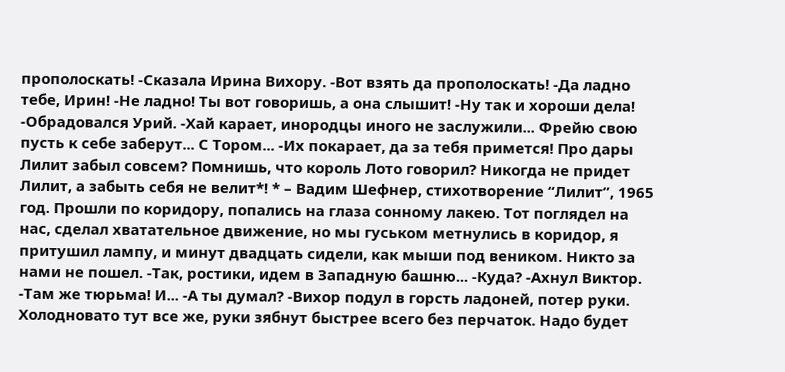прополоскать! -Сказала Ирина Вихору. -Вот взять да прополоскать! -Да ладно тебе, Ирин! -Не ладно! Ты вот говоришь, а она слышит! -Ну так и хороши дела! -Обрадовался Урий. -Хай карает, инородцы иного не заслужили... Фрейю свою пусть к себе заберут... С Тором... -Их покарает, да за тебя примется! Про дары Лилит забыл совсем? Помнишь, что король Лото говорил? Никогда не придет Лилит, а забыть себя не велит*! * – Вадим Шефнер, стихотворение “Лилит”, 1965 год. Прошли по коридору, попались на глаза сонному лакею. Тот поглядел на нас, сделал хватательное движение, но мы гуськом метнулись в коридор, я притушил лампу, и минут двадцать сидели, как мыши под веником. Никто за нами не пошел. -Так, ростики, идем в Западную башню... -Куда? -Ахнул Виктор. -Там же тюрьма! И... -А ты думал? -Вихор подул в горсть ладоней, потер руки. Холодновато тут все же, руки зябнут быстрее всего без перчаток. Надо будет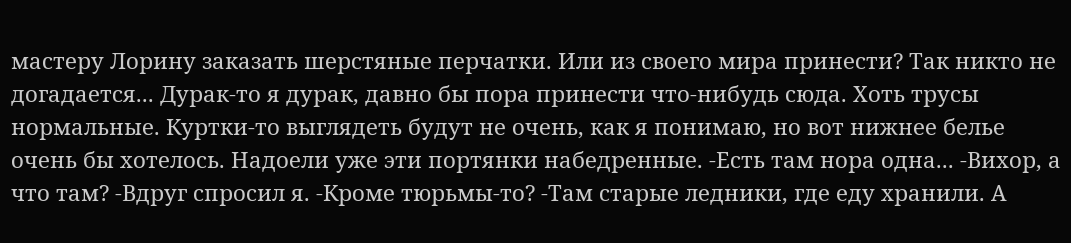мастеру Лорину заказать шерстяные перчатки. Или из своего мира принести? Так никто не догадается... Дурак-то я дурак, давно бы пора принести что-нибудь сюда. Хоть трусы нормальные. Куртки-то выглядеть будут не очень, как я понимаю, но вот нижнее белье очень бы хотелось. Надоели уже эти портянки набедренные. -Есть там нора одна... -Вихор, а что там? -Вдруг спросил я. -Кроме тюрьмы-то? -Там старые ледники, где еду хранили. А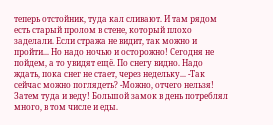теперь отстойник, туда кал сливают. И там рядом есть старый пролом в стене, который плохо заделали. Если стража не видит, так можно и пройти... Но надо ночью и осторожно! Сегодня не пойдем, а то увидят ещё. По снегу видно. Надо ждать, пока снег не стает, через недельку... -Так сейчас можно поглядеть? -Можно, отчего нельзя! Затем туда и веду! Большой замок в день потреблял много, в том числе и еды.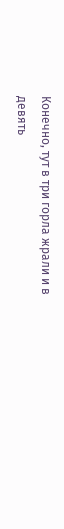Конечно, тут в три горла жрали и в девять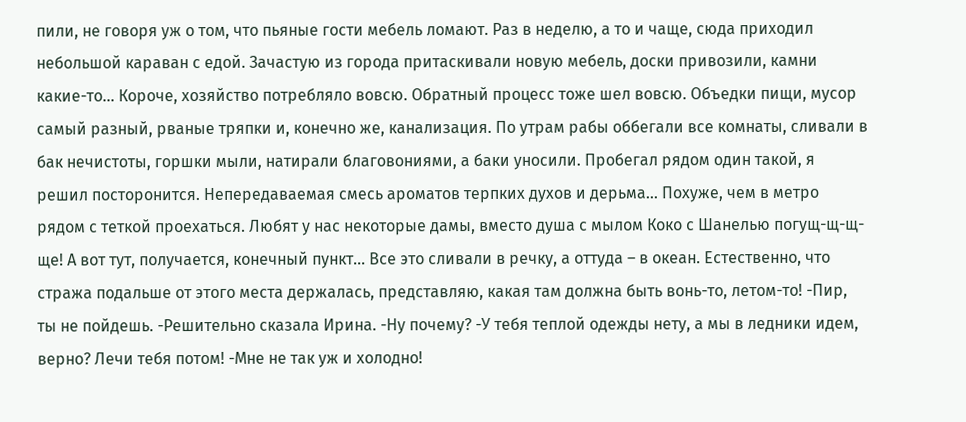пили, не говоря уж о том, что пьяные гости мебель ломают. Раз в неделю, а то и чаще, сюда приходил небольшой караван с едой. Зачастую из города притаскивали новую мебель, доски привозили, камни какие-то... Короче, хозяйство потребляло вовсю. Обратный процесс тоже шел вовсю. Объедки пищи, мусор самый разный, рваные тряпки и, конечно же, канализация. По утрам рабы оббегали все комнаты, сливали в бак нечистоты, горшки мыли, натирали благовониями, а баки уносили. Пробегал рядом один такой, я решил посторонится. Непередаваемая смесь ароматов терпких духов и дерьма... Похуже, чем в метро рядом с теткой проехаться. Любят у нас некоторые дамы, вместо душа с мылом Коко с Шанелью погущ-щ-щ-ще! А вот тут, получается, конечный пункт... Все это сливали в речку, а оттуда – в океан. Естественно, что стража подальше от этого места держалась, представляю, какая там должна быть вонь-то, летом-то! -Пир, ты не пойдешь. -Решительно сказала Ирина. -Ну почему? -У тебя теплой одежды нету, а мы в ледники идем, верно? Лечи тебя потом! -Мне не так уж и холодно!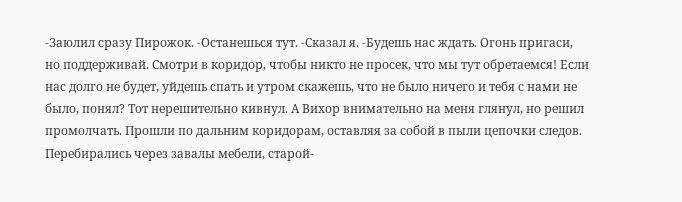-Заюлил сразу Пирожок. -Останешься тут. -Сказал я. -Будешь нас ждать. Огонь пригаси, но поддерживай. Смотри в коридор, чтобы никто не просек, что мы тут обретаемся! Если нас долго не будет, уйдешь спать и утром скажешь, что не было ничего и тебя с нами не было, понял? Тот нерешительно кивнул. А Вихор внимательно на меня глянул, но решил промолчать. Прошли по дальним коридорам, оставляя за собой в пыли цепочки следов. Перебирались через завалы мебели, старой-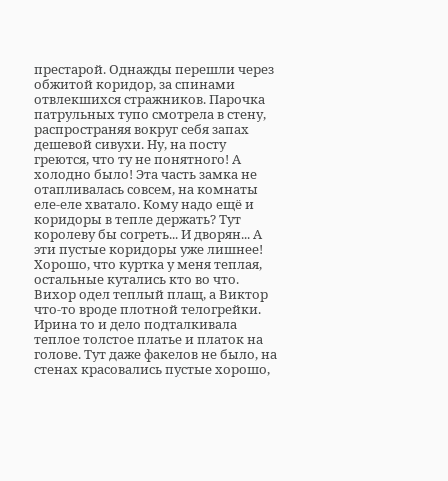престарой. Однажды перешли через обжитой коридор, за спинами отвлекшихся стражников. Парочка патрульных тупо смотрела в стену, распространяя вокруг себя запах дешевой сивухи. Ну, на посту греются, что ту не понятного! А холодно было! Эта часть замка не отапливалась совсем, на комнаты еле-еле хватало. Кому надо ещё и коридоры в тепле держать? Тут королеву бы согреть... И дворян... А эти пустые коридоры уже лишнее! Хорошо, что куртка у меня теплая, остальные кутались кто во что. Вихор одел теплый плащ, а Виктор что-то вроде плотной телогрейки. Ирина то и дело подталкивала теплое толстое платье и платок на голове. Тут даже факелов не было, на стенах красовались пустые хорошо,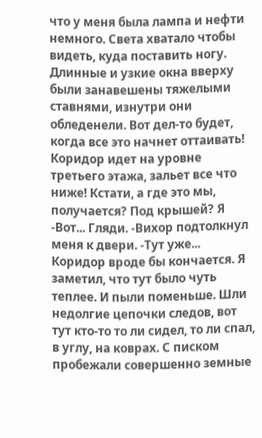что у меня была лампа и нефти немного. Света хватало чтобы видеть, куда поставить ногу. Длинные и узкие окна вверху были занавешены тяжелыми ставнями, изнутри они обледенели. Вот дел-то будет, когда все это начнет оттаивать! Коридор идет на уровне третьего этажа, зальет все что ниже! Кстати, а где это мы, получается? Под крышей? Я -Вот... Гляди. -Вихор подтолкнул меня к двери. -Тут уже... Коридор вроде бы кончается. Я заметил, что тут было чуть теплее. И пыли поменьше. Шли недолгие цепочки следов, вот тут кто-то то ли сидел, то ли спал, в углу, на коврах. С писком пробежали совершенно земные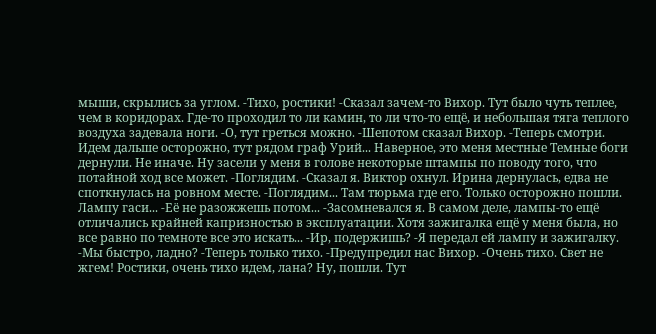мыши, скрылись за углом. -Тихо, ростики! -Сказал зачем-то Вихор. Тут было чуть теплее, чем в коридорах. Где-то проходил то ли камин, то ли что-то ещё, и небольшая тяга теплого воздуха задевала ноги. -О, тут греться можно. -Шепотом сказал Вихор. -Теперь смотри. Идем дальше осторожно, тут рядом граф Урий... Наверное, это меня местные Темные боги дернули. Не иначе. Ну засели у меня в голове некоторые штампы по поводу того, что потайной ход все может. -Поглядим. -Сказал я. Виктор охнул. Ирина дернулась, едва не споткнулась на ровном месте. -Поглядим... Там тюрьма где его. Только осторожно пошли. Лампу гаси... -Её не разожжешь потом... -Засомневался я. В самом деле, лампы-то ещё отличались крайней капризностью в эксплуатации. Хотя зажигалка ещё у меня была, но все равно по темноте все это искать... -Ир, подержишь? -Я передал ей лампу и зажигалку. -Мы быстро, ладно? -Теперь только тихо. -Предупредил нас Вихор. -Очень тихо. Свет не жгем! Ростики, очень тихо идем, лана? Ну, пошли. Тут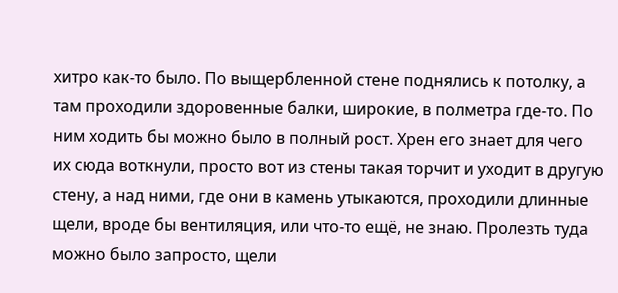хитро как-то было. По выщербленной стене поднялись к потолку, а там проходили здоровенные балки, широкие, в полметра где-то. По ним ходить бы можно было в полный рост. Хрен его знает для чего их сюда воткнули, просто вот из стены такая торчит и уходит в другую стену, а над ними, где они в камень утыкаются, проходили длинные щели, вроде бы вентиляция, или что-то ещё, не знаю. Пролезть туда можно было запросто, щели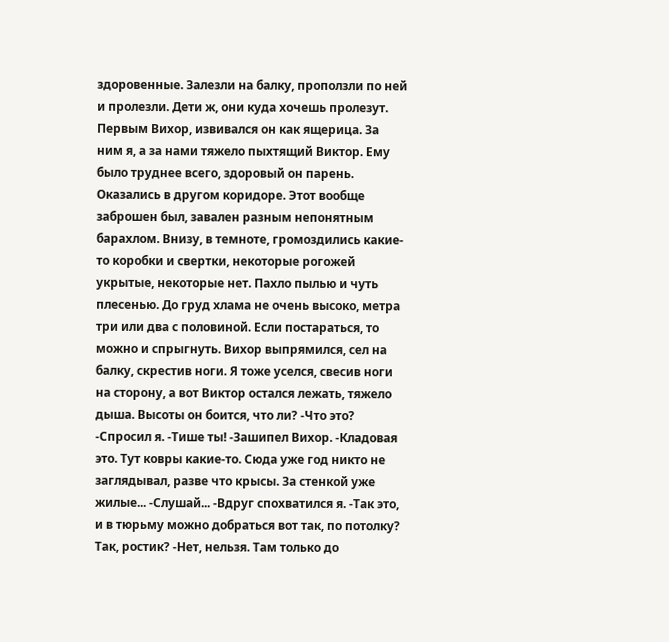здоровенные. Залезли на балку, проползли по ней и пролезли. Дети ж, они куда хочешь пролезут. Первым Вихор, извивался он как ящерица. За ним я, а за нами тяжело пыхтящий Виктор. Ему было труднее всего, здоровый он парень. Оказались в другом коридоре. Этот вообще заброшен был, завален разным непонятным барахлом. Внизу, в темноте, громоздились какие-то коробки и свертки, некоторые рогожей укрытые, некоторые нет. Пахло пылью и чуть плесенью. До груд хлама не очень высоко, метра три или два с половиной. Если постараться, то можно и спрыгнуть. Вихор выпрямился, сел на балку, скрестив ноги. Я тоже уселся, свесив ноги на сторону, а вот Виктор остался лежать, тяжело дыша. Высоты он боится, что ли? -Что это? -Спросил я. -Тише ты! -Зашипел Вихор. -Кладовая это. Тут ковры какие-то. Сюда уже год никто не заглядывал, разве что крысы. За стенкой уже жилые... -Слушай... -Вдруг спохватился я. -Так это, и в тюрьму можно добраться вот так, по потолку? Так, ростик? -Нет, нельзя. Там только до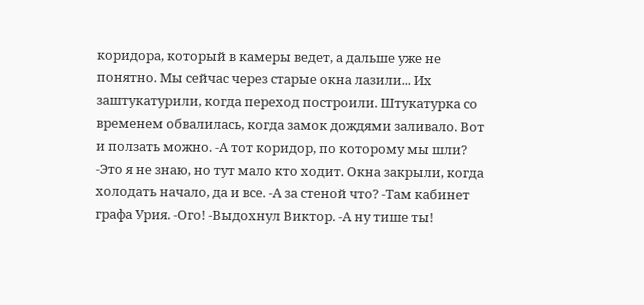коридора, который в камеры ведет, а дальше уже не понятно. Мы сейчас через старые окна лазили... Их заштукатурили, когда переход построили. Штукатурка со временем обвалилась, когда замок дождями заливало. Вот и ползать можно. -А тот коридор, по которому мы шли? -Это я не знаю, но тут мало кто ходит. Окна закрыли, когда холодать начало, да и все. -А за стеной что? -Там кабинет графа Урия. -Ого! -Выдохнул Виктор. -А ну тише ты!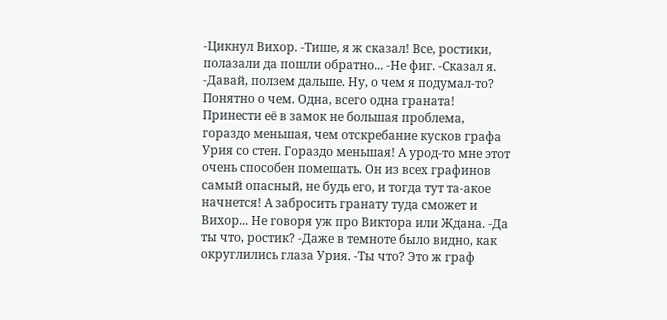-Цикнул Вихор. -Тише, я ж сказал! Все, ростики, полазали да пошли обратно... -Не фиг. -Сказал я. -Давай, ползем дальше. Ну, о чем я подумал-то? Понятно о чем. Одна, всего одна граната! Принести её в замок не большая проблема, гораздо меньшая, чем отскребание кусков графа Урия со стен. Гораздо меньшая! А урод-то мне этот очень способен помешать. Он из всех графинов самый опасный, не будь его, и тогда тут та-акое начнется! А забросить гранату туда сможет и Вихор... Не говоря уж про Виктора или Ждана. -Да ты что, ростик? -Даже в темноте было видно, как округлились глаза Урия. -Ты что? Это ж граф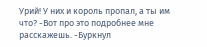Урий! У них и король пропал, а ты им что? -Вот про это подробнее мне расскажешь. -Буркнул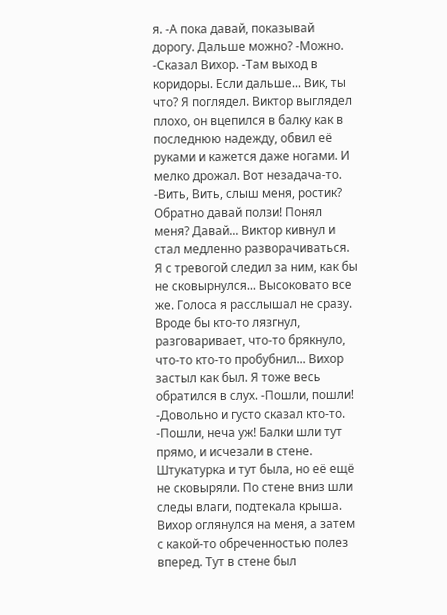я. -А пока давай, показывай дорогу. Дальше можно? -Можно. -Сказал Вихор. -Там выход в коридоры. Если дальше... Вик, ты что? Я поглядел. Виктор выглядел плохо, он вцепился в балку как в последнюю надежду, обвил её руками и кажется даже ногами. И мелко дрожал. Вот незадача-то. -Вить, Вить, слыш меня, ростик? Обратно давай ползи! Понял меня? Давай... Виктор кивнул и стал медленно разворачиваться. Я с тревогой следил за ним, как бы не сковырнулся... Высоковато все же. Голоса я расслышал не сразу. Вроде бы кто-то лязгнул, разговаривает, что-то брякнуло, что-то кто-то пробубнил... Вихор застыл как был. Я тоже весь обратился в слух. -Пошли, пошли! -Довольно и густо сказал кто-то. -Пошли, неча уж! Балки шли тут прямо, и исчезали в стене. Штукатурка и тут была, но её ещё не сковыряли. По стене вниз шли следы влаги, подтекала крыша. Вихор оглянулся на меня, а затем с какой-то обреченностью полез вперед. Тут в стене был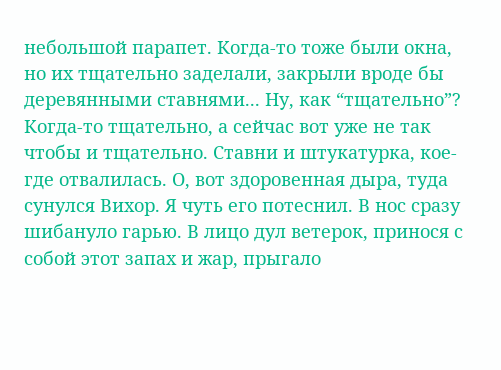небольшой парапет. Когда-то тоже были окна, но их тщательно заделали, закрыли вроде бы деревянными ставнями... Ну, как “тщательно”? Когда-то тщательно, а сейчас вот уже не так чтобы и тщательно. Ставни и штукатурка, кое-где отвалилась. О, вот здоровенная дыра, туда сунулся Вихор. Я чуть его потеснил. В нос сразу шибануло гарью. В лицо дул ветерок, принося с собой этот запах и жар, прыгало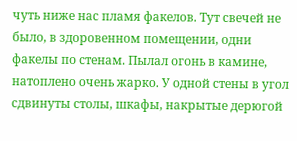чуть ниже нас пламя факелов. Тут свечей не было, в здоровенном помещении, одни факелы по стенам. Пылал огонь в камине, натоплено очень жарко. У одной стены в угол сдвинуты столы, шкафы, накрытые дерюгой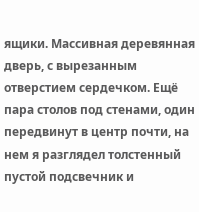ящики. Массивная деревянная дверь, с вырезанным отверстием сердечком. Ещё пара столов под стенами, один передвинут в центр почти, на нем я разглядел толстенный пустой подсвечник и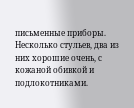письменные приборы. Несколько стульев, два из них хорошие очень, с кожаной обивкой и подлокотниками.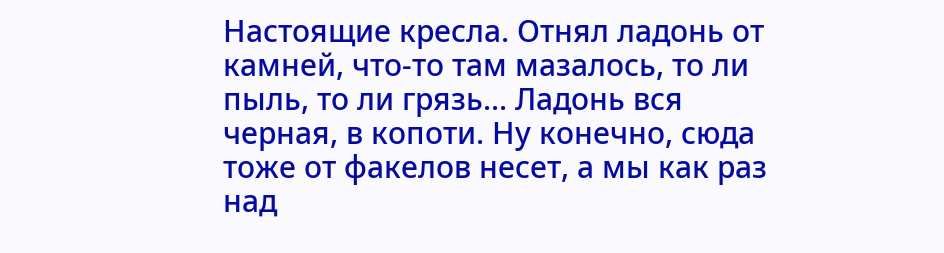Настоящие кресла. Отнял ладонь от камней, что-то там мазалось, то ли пыль, то ли грязь... Ладонь вся черная, в копоти. Ну конечно, сюда тоже от факелов несет, а мы как раз над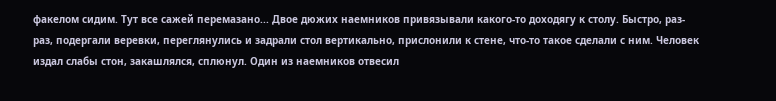факелом сидим. Тут все сажей перемазано... Двое дюжих наемников привязывали какого-то доходягу к столу. Быстро, раз-раз, подергали веревки, переглянулись и задрали стол вертикально, прислонили к стене, что-то такое сделали с ним. Человек издал слабы стон, закашлялся, сплюнул. Один из наемников отвесил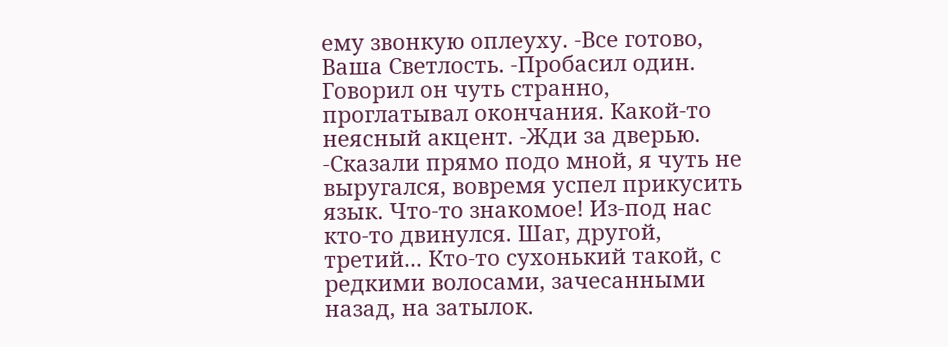ему звонкую оплеуху. -Все готово, Ваша Светлость. -Пробасил один. Говорил он чуть странно, проглатывал окончания. Какой-то неясный акцент. -Жди за дверью. -Сказали прямо подо мной, я чуть не выругался, вовремя успел прикусить язык. Что-то знакомое! Из-под нас кто-то двинулся. Шаг, другой, третий... Кто-то сухонький такой, с редкими волосами, зачесанными назад, на затылок.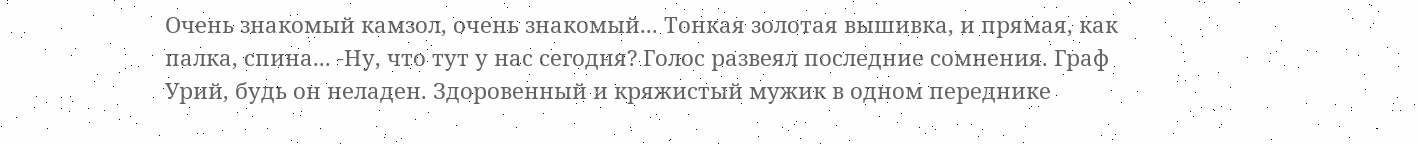Очень знакомый камзол, очень знакомый... Тонкая золотая вышивка, и прямая, как палка, спина... -Ну, что тут у нас сегодня? Голос развеял последние сомнения. Граф Урий, будь он неладен. Здоровенный и кряжистый мужик в одном переднике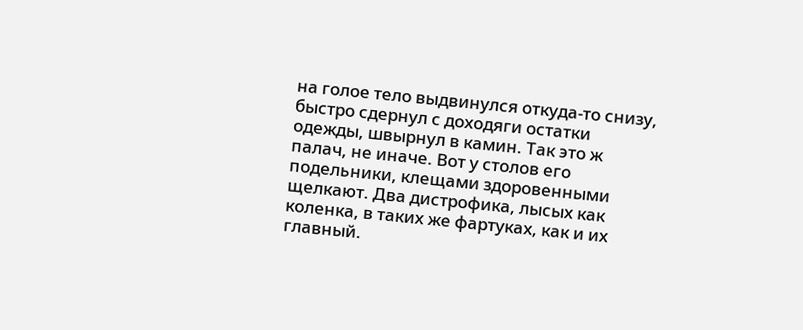на голое тело выдвинулся откуда-то снизу, быстро сдернул с доходяги остатки одежды, швырнул в камин. Так это ж палач, не иначе. Вот у столов его подельники, клещами здоровенными щелкают. Два дистрофика, лысых как коленка, в таких же фартуках, как и их главный.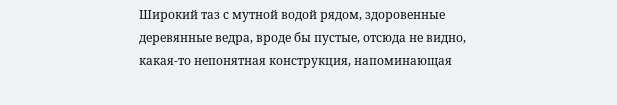Широкий таз с мутной водой рядом, здоровенные деревянные ведра, вроде бы пустые, отсюда не видно, какая-то непонятная конструкция, напоминающая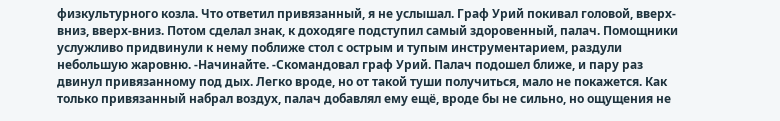физкультурного козла. Что ответил привязанный, я не услышал. Граф Урий покивал головой, вверх-вниз, вверх-вниз. Потом сделал знак, к доходяге подступил самый здоровенный, палач. Помощники услужливо придвинули к нему поближе стол с острым и тупым инструментарием, раздули небольшую жаровню. -Начинайте. -Скомандовал граф Урий. Палач подошел ближе, и пару раз двинул привязанному под дых. Легко вроде, но от такой туши получиться, мало не покажется. Как только привязанный набрал воздух, палач добавлял ему ещё, вроде бы не сильно, но ощущения не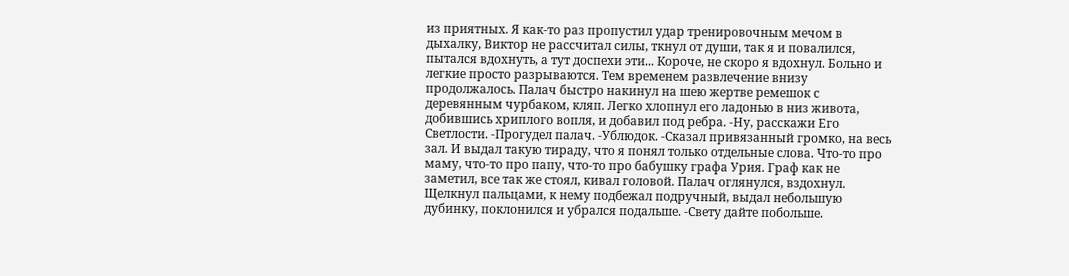из приятных. Я как-то раз пропустил удар тренировочным мечом в дыхалку, Виктор не рассчитал силы, ткнул от души, так я и повалился, пытался вдохнуть, а тут доспехи эти... Короче, не скоро я вдохнул. Больно и легкие просто разрываются. Тем временем развлечение внизу продолжалось. Палач быстро накинул на шею жертве ремешок с деревянным чурбаком, кляп. Легко хлопнул его ладонью в низ живота, добившись хриплого вопля, и добавил под ребра. -Ну, расскажи Его Светлости. -Прогудел палач. -Ублюдок. -Сказал привязанный громко, на весь зал. И выдал такую тираду, что я понял только отдельные слова. Что-то про маму, что-то про папу, что-то про бабушку графа Урия. Граф как не заметил, все так же стоял, кивал головой. Палач оглянулся, вздохнул. Щелкнул пальцами, к нему подбежал подручный, выдал небольшую дубинку, поклонился и убрался подальше. -Свету дайте побольше.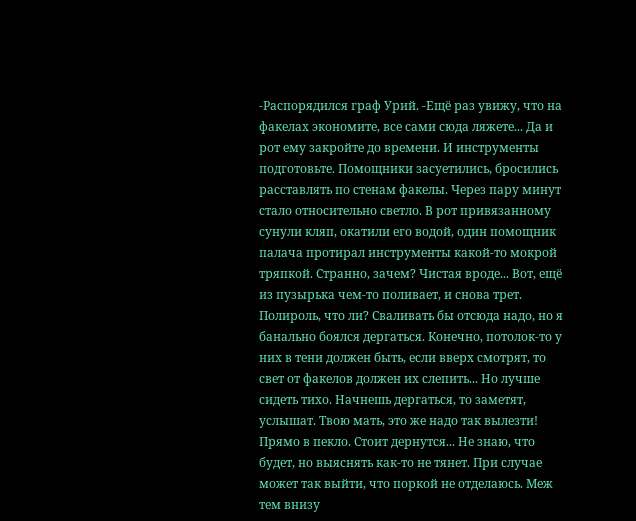-Распорядился граф Урий. -Ещё раз увижу, что на факелах экономите, все сами сюда ляжете... Да и рот ему закройте до времени. И инструменты подготовьте. Помощники засуетились, бросились расставлять по стенам факелы. Через пару минут стало относительно светло. В рот привязанному сунули кляп, окатили его водой, один помощник палача протирал инструменты какой-то мокрой тряпкой. Странно, зачем? Чистая вроде... Вот, ещё из пузырька чем-то поливает, и снова трет. Полироль, что ли? Сваливать бы отсюда надо, но я банально боялся дергаться. Конечно, потолок-то у них в тени должен быть, если вверх смотрят, то свет от факелов должен их слепить... Но лучше сидеть тихо. Начнешь дергаться, то заметят, услышат. Твою мать, это же надо так вылезти! Прямо в пекло. Стоит дернутся... Не знаю, что будет, но выяснять как-то не тянет. При случае может так выйти, что поркой не отделаюсь. Меж тем внизу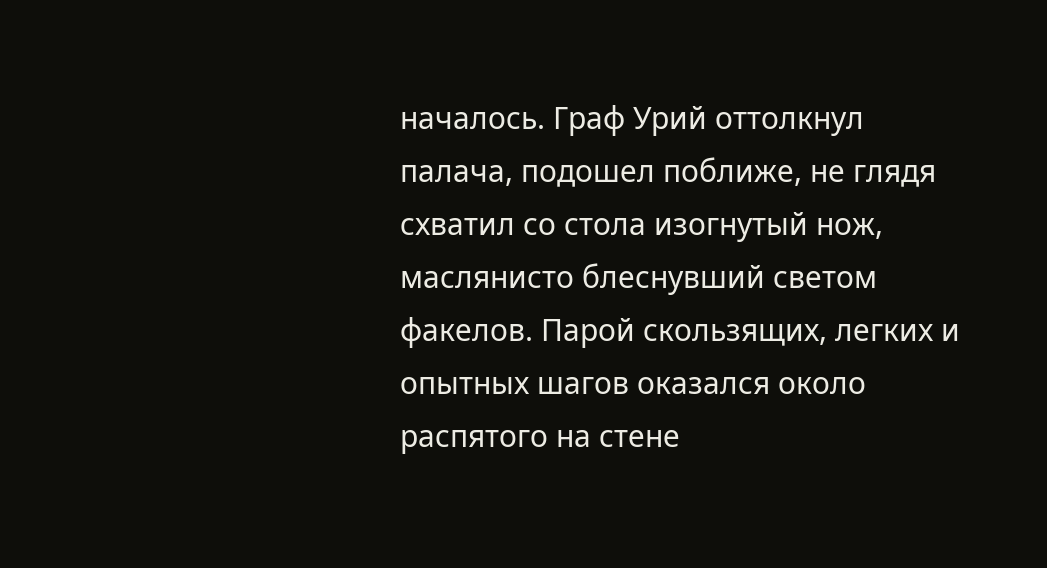началось. Граф Урий оттолкнул палача, подошел поближе, не глядя схватил со стола изогнутый нож, маслянисто блеснувший светом факелов. Парой скользящих, легких и опытных шагов оказался около распятого на стене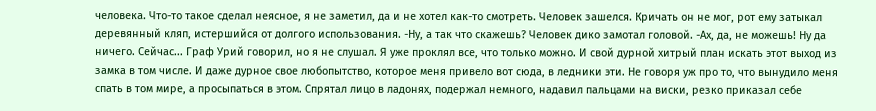человека. Что-то такое сделал неясное, я не заметил, да и не хотел как-то смотреть. Человек зашелся. Кричать он не мог, рот ему затыкал деревянный кляп, истершийся от долгого использования. -Ну, а так что скажешь? Человек дико замотал головой. -Ах, да, не можешь! Ну да ничего. Сейчас... Граф Урий говорил, но я не слушал. Я уже проклял все, что только можно. И свой дурной хитрый план искать этот выход из замка в том числе. И даже дурное свое любопытство, которое меня привело вот сюда, в ледники эти. Не говоря уж про то, что вынудило меня спать в том мире, а просыпаться в этом. Спрятал лицо в ладонях, подержал немного, надавил пальцами на виски, резко приказал себе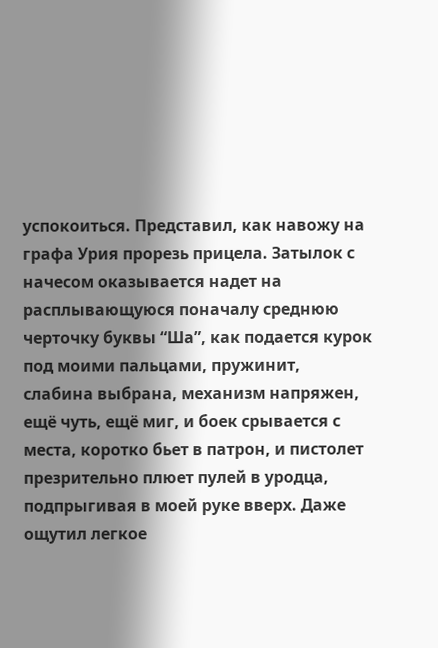успокоиться. Представил, как навожу на графа Урия прорезь прицела. Затылок с начесом оказывается надет на расплывающуюся поначалу среднюю черточку буквы “Ша”, как подается курок под моими пальцами, пружинит, слабина выбрана, механизм напряжен, ещё чуть, ещё миг, и боек срывается с места, коротко бьет в патрон, и пистолет презрительно плюет пулей в уродца, подпрыгивая в моей руке вверх. Даже ощутил легкое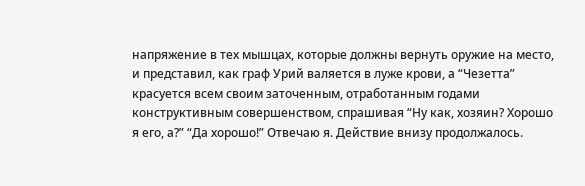напряжение в тех мышцах, которые должны вернуть оружие на место, и представил, как граф Урий валяется в луже крови, а “Чезетта” красуется всем своим заточенным, отработанным годами конструктивным совершенством, спрашивая “Ну как, хозяин? Хорошо я его, а?” “Да хорошо!” Отвечаю я. Действие внизу продолжалось.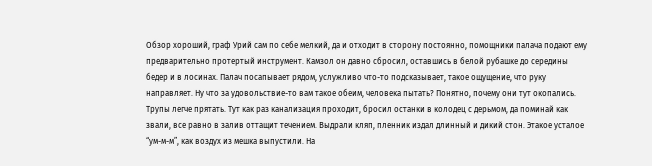Обзор хороший, граф Урий сам по себе мелкий, да и отходит в сторону постоянно, помощники палача подают ему предварительно протертый инструмент. Камзол он давно сбросил, оставшись в белой рубашке до середины бедер и в лосинах. Палач посапывает рядом, услужливо что-то подсказывает, такое ощущение, что руку направляет. Ну что за удовольствие-то вам такое обеим, человека пытать? Понятно, почему они тут окопались. Трупы легче прятать. Тут как раз канализация проходит, бросил останки в колодец с дерьмом, да поминай как звали, все равно в залив оттащит течением. Выдрали кляп, пленник издал длинный и дикий стон. Этакое усталое “ум-м-м”, как воздух из мешка выпустили. На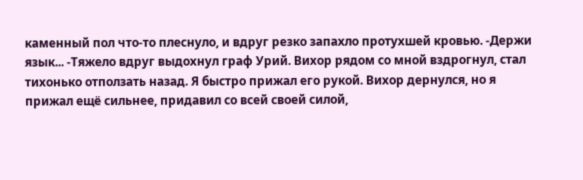каменный пол что-то плеснуло, и вдруг резко запахло протухшей кровью. -Держи язык... -Тяжело вдруг выдохнул граф Урий. Вихор рядом со мной вздрогнул, стал тихонько отползать назад. Я быстро прижал его рукой. Вихор дернулся, но я прижал ещё сильнее, придавил со всей своей силой,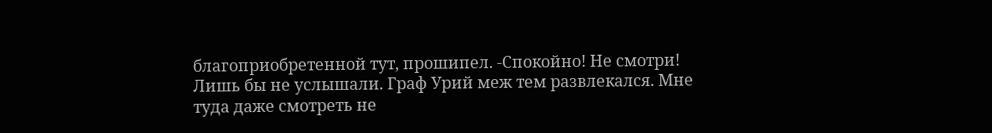благоприобретенной тут, прошипел. -Спокойно! Не смотри! Лишь бы не услышали. Граф Урий меж тем развлекался. Мне туда даже смотреть не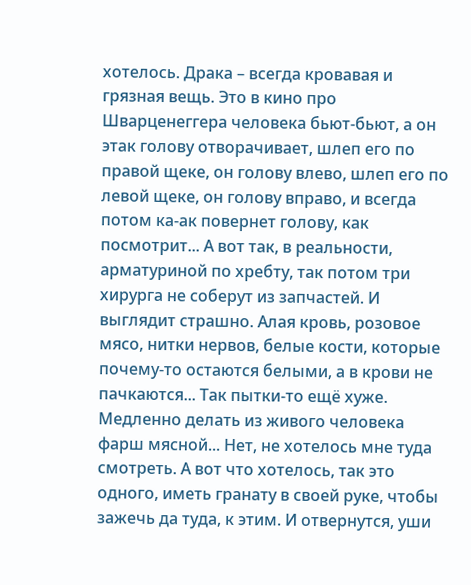хотелось. Драка – всегда кровавая и грязная вещь. Это в кино про Шварценеггера человека бьют-бьют, а он этак голову отворачивает, шлеп его по правой щеке, он голову влево, шлеп его по левой щеке, он голову вправо, и всегда потом ка-ак повернет голову, как посмотрит... А вот так, в реальности, арматуриной по хребту, так потом три хирурга не соберут из запчастей. И выглядит страшно. Алая кровь, розовое мясо, нитки нервов, белые кости, которые почему-то остаются белыми, а в крови не пачкаются... Так пытки-то ещё хуже. Медленно делать из живого человека фарш мясной... Нет, не хотелось мне туда смотреть. А вот что хотелось, так это одного, иметь гранату в своей руке, чтобы зажечь да туда, к этим. И отвернутся, уши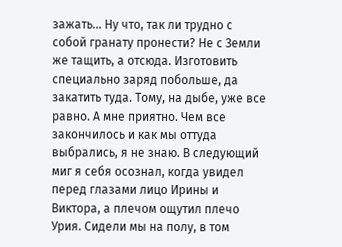зажать... Ну что, так ли трудно с собой гранату пронести? Не с Земли же тащить, а отсюда. Изготовить специально заряд побольше, да закатить туда. Тому, на дыбе, уже все равно. А мне приятно. Чем все закончилось и как мы оттуда выбрались, я не знаю. В следующий миг я себя осознал, когда увидел перед глазами лицо Ирины и Виктора, а плечом ощутил плечо Урия. Сидели мы на полу, в том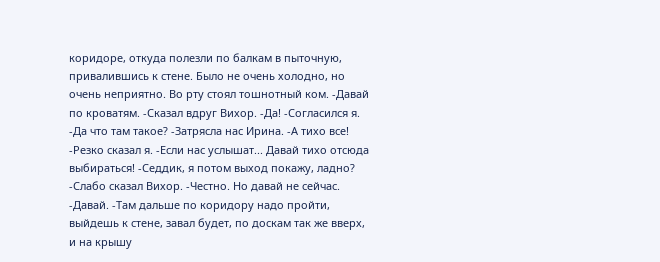коридоре, откуда полезли по балкам в пыточную, привалившись к стене. Было не очень холодно, но очень неприятно. Во рту стоял тошнотный ком. -Давай по кроватям. -Сказал вдруг Вихор. -Да! -Согласился я. -Да что там такое? -Затрясла нас Ирина. -А тихо все! -Резко сказал я. -Если нас услышат... Давай тихо отсюда выбираться! -Седдик, я потом выход покажу, ладно? -Слабо сказал Вихор. -Честно. Но давай не сейчас. -Давай. -Там дальше по коридору надо пройти, выйдешь к стене, завал будет, по доскам так же вверх, и на крышу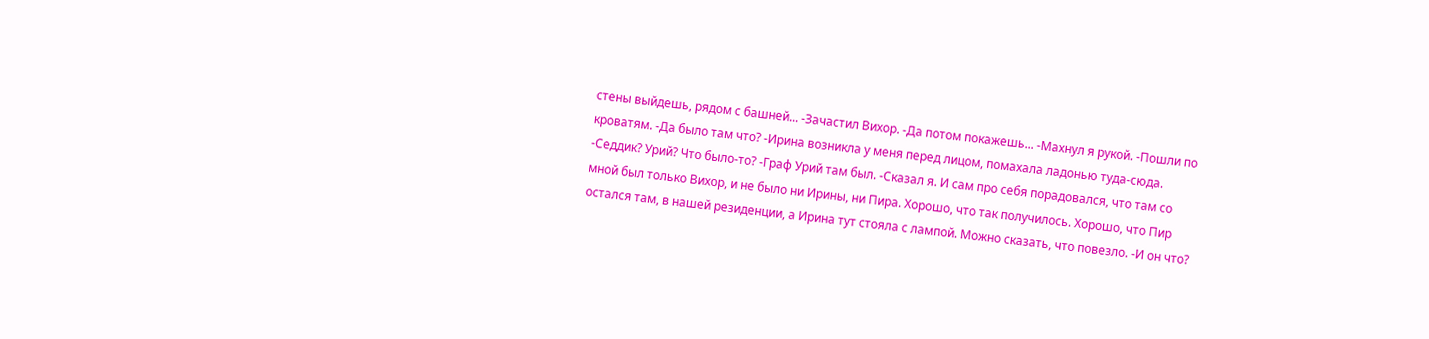стены выйдешь, рядом с башней... -Зачастил Вихор. -Да потом покажешь... -Махнул я рукой. -Пошли по кроватям. -Да было там что? -Ирина возникла у меня перед лицом, помахала ладонью туда-сюда. -Седдик? Урий? Что было-то? -Граф Урий там был. -Сказал я. И сам про себя порадовался, что там со мной был только Вихор, и не было ни Ирины, ни Пира. Хорошо, что так получилось. Хорошо, что Пир остался там, в нашей резиденции, а Ирина тут стояла с лампой. Можно сказать, что повезло. -И он что?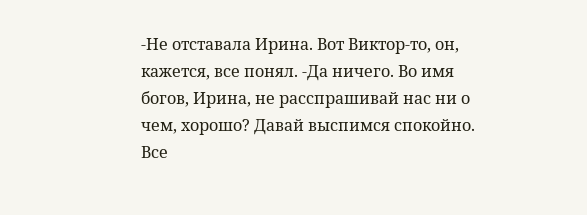-Не отставала Ирина. Вот Виктор-то, он, кажется, все понял. -Да ничего. Во имя богов, Ирина, не расспрашивай нас ни о чем, хорошо? Давай выспимся спокойно. Все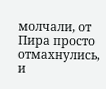молчали, от Пира просто отмахнулись, и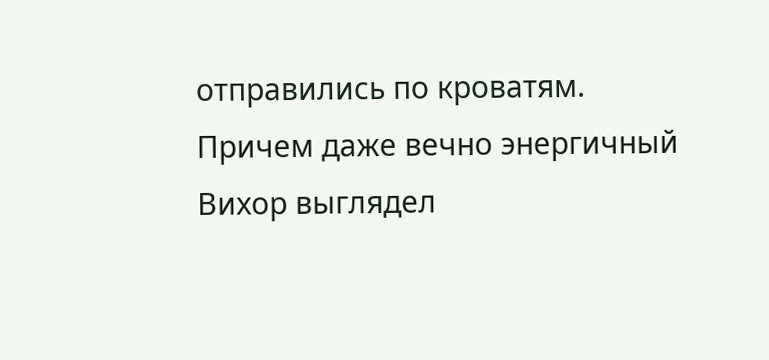отправились по кроватям. Причем даже вечно энергичный Вихор выглядел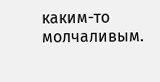каким-то молчаливым.